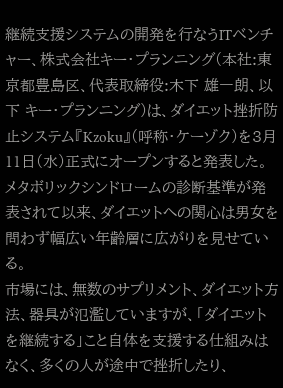継続支援システムの開発を行なうITベンチャー、株式会社キー・プランニング(本社:東京都豊島区、代表取締役:木下 雄一朗、以下 キー・プランニング)は、ダイエット挫折防止システム『Kzoku』(呼称・ケーゾク)を3月11日(水)正式にオープンすると発表した。
メタボリックシンドロームの診断基準が発表されて以来、ダイエットへの関心は男女を問わず幅広い年齢層に広がりを見せている。
市場には、無数のサプリメント、ダイエット方法、器具が氾濫していますが、「ダイエットを継続する」こと自体を支援する仕組みはなく、多くの人が途中で挫折したり、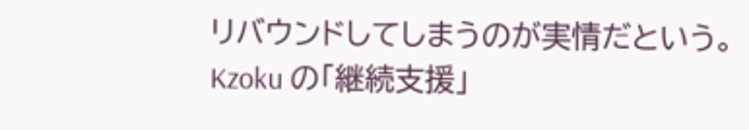リバウンドしてしまうのが実情だという。
Kzoku の「継続支援」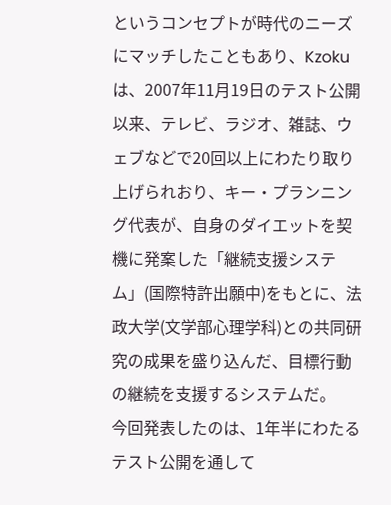というコンセプトが時代のニーズにマッチしたこともあり、Kzoku は、2007年11月19日のテスト公開以来、テレビ、ラジオ、雑誌、ウェブなどで20回以上にわたり取り上げられおり、キー・プランニング代表が、自身のダイエットを契機に発案した「継続支援システム」(国際特許出願中)をもとに、法政大学(文学部心理学科)との共同研究の成果を盛り込んだ、目標行動の継続を支援するシステムだ。
今回発表したのは、1年半にわたるテスト公開を通して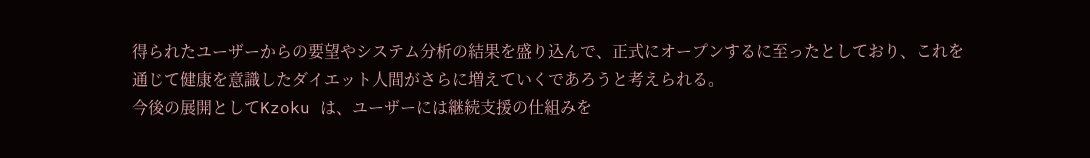得られたユーザーからの要望やシステム分析の結果を盛り込んで、正式にオープンするに至ったとしており、これを通じて健康を意識したダイエット人間がさらに増えていくであろうと考えられる。
今後の展開としてKzoku は、ユーザーには継続支援の仕組みを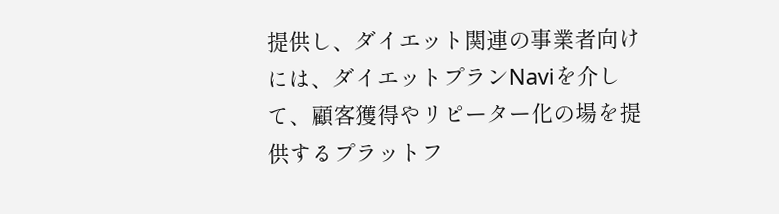提供し、ダイエット関連の事業者向けには、ダイエットプランNaviを介して、顧客獲得やリピーター化の場を提供するプラットフ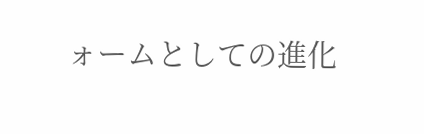ォームとしての進化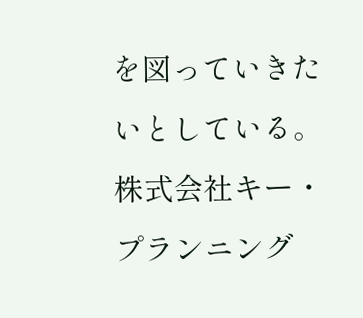を図っていきたいとしている。
株式会社キー・プランニング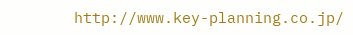http://www.key-planning.co.jp/